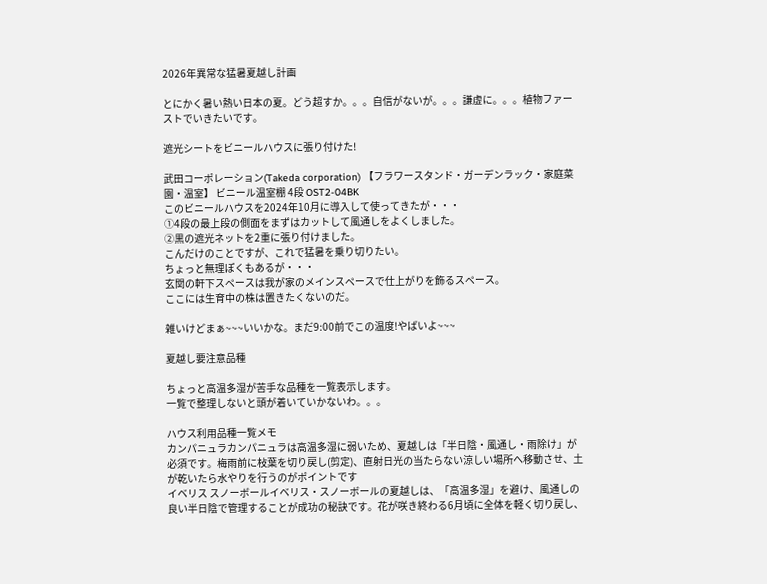2026年異常な猛暑夏越し計画

とにかく暑い熱い日本の夏。どう超すか。。。自信がないが。。。謙虚に。。。植物ファーストでいきたいです。

遮光シートをビニールハウスに張り付けた!

武田コーポレーション(Takeda corporation) 【フラワースタンド・ガーデンラック・家庭菜園・温室】 ビニール温室棚 4段 OST2-04BK
このビニールハウスを2024年10月に導入して使ってきたが・・・
①4段の最上段の側面をまずはカットして風通しをよくしました。
②黒の遮光ネットを2重に張り付けました。
こんだけのことですが、これで猛暑を乗り切りたい。
ちょっと無理ぽくもあるが・・・
玄関の軒下スペースは我が家のメインスペースで仕上がりを飾るスペース。
ここには生育中の株は置きたくないのだ。

雑いけどまぁ~~~いいかな。まだ9:00前でこの温度!やばいよ~~~

夏越し要注意品種

ちょっと高温多湿が苦手な品種を一覧表示します。
一覧で整理しないと頭が着いていかないわ。。。

ハウス利用品種一覧メモ
カンパニュラカンパニュラは高温多湿に弱いため、夏越しは「半日陰・風通し・雨除け」が必須です。梅雨前に枝葉を切り戻し(剪定)、直射日光の当たらない涼しい場所へ移動させ、土が乾いたら水やりを行うのがポイントです
イベリス スノーボールイベリス・スノーボールの夏越しは、「高温多湿」を避け、風通しの良い半日陰で管理することが成功の秘訣です。花が咲き終わる6月頃に全体を軽く切り戻し、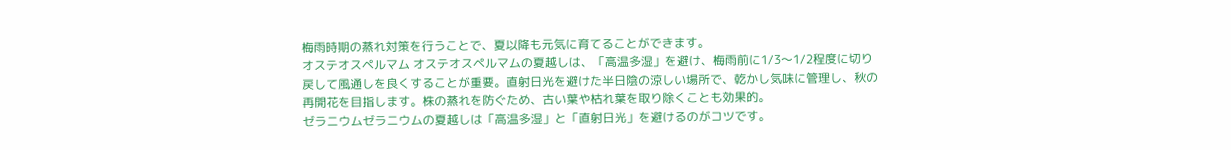梅雨時期の蒸れ対策を行うことで、夏以降も元気に育てることができます。
オステオスペルマム オステオスペルマムの夏越しは、「高温多湿」を避け、梅雨前に1/3〜1/2程度に切り戻して風通しを良くすることが重要。直射日光を避けた半日陰の涼しい場所で、乾かし気味に管理し、秋の再開花を目指します。株の蒸れを防ぐため、古い葉や枯れ葉を取り除くことも効果的。
ゼラニウムゼラニウムの夏越しは「高温多湿」と「直射日光」を避けるのがコツです。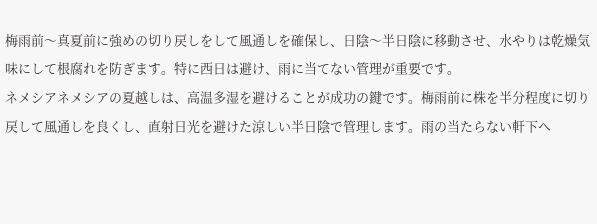梅雨前〜真夏前に強めの切り戻しをして風通しを確保し、日陰〜半日陰に移動させ、水やりは乾燥気味にして根腐れを防ぎます。特に西日は避け、雨に当てない管理が重要です。
ネメシアネメシアの夏越しは、高温多湿を避けることが成功の鍵です。梅雨前に株を半分程度に切り戻して風通しを良くし、直射日光を避けた涼しい半日陰で管理します。雨の当たらない軒下へ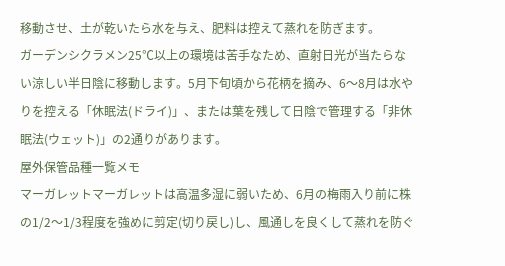移動させ、土が乾いたら水を与え、肥料は控えて蒸れを防ぎます。
ガーデンシクラメン25℃以上の環境は苦手なため、直射日光が当たらない涼しい半日陰に移動します。5月下旬頃から花柄を摘み、6〜8月は水やりを控える「休眠法(ドライ)」、または葉を残して日陰で管理する「非休眠法(ウェット)」の2通りがあります。
屋外保管品種一覧メモ
マーガレットマーガレットは高温多湿に弱いため、6月の梅雨入り前に株の1/2〜1/3程度を強めに剪定(切り戻し)し、風通しを良くして蒸れを防ぐ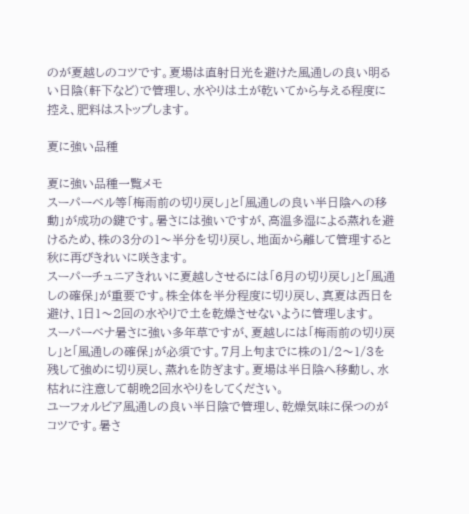のが夏越しのコツです。夏場は直射日光を避けた風通しの良い明るい日陰(軒下など)で管理し、水やりは土が乾いてから与える程度に控え、肥料はストップします。

夏に強い品種

夏に強い品種一覧メモ
スーパーベル等「梅雨前の切り戻し」と「風通しの良い半日陰への移動」が成功の鍵です。暑さには強いですが、高温多湿による蒸れを避けるため、株の3分の1〜半分を切り戻し、地面から離して管理すると秋に再びきれいに咲きます。
スーパーチュニアきれいに夏越しさせるには「6月の切り戻し」と「風通しの確保」が重要です。株全体を半分程度に切り戻し、真夏は西日を避け、1日1〜2回の水やりで土を乾燥させないように管理します。
スーパーベナ暑さに強い多年草ですが、夏越しには「梅雨前の切り戻し」と「風通しの確保」が必須です。7月上旬までに株の1/2〜1/3を残して強めに切り戻し、蒸れを防ぎます。夏場は半日陰へ移動し、水枯れに注意して朝晩2回水やりをしてください。
ユーフォルビア風通しの良い半日陰で管理し、乾燥気味に保つのがコツです。暑さ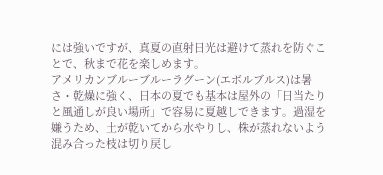には強いですが、真夏の直射日光は避けて蒸れを防ぐことで、秋まで花を楽しめます。
アメリカンブルーブルーラグーン(エボルブルス)は暑さ・乾燥に強く、日本の夏でも基本は屋外の「日当たりと風通しが良い場所」で容易に夏越しできます。過湿を嫌うため、土が乾いてから水やりし、株が蒸れないよう混み合った枝は切り戻し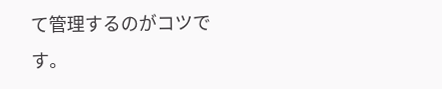て管理するのがコツです。